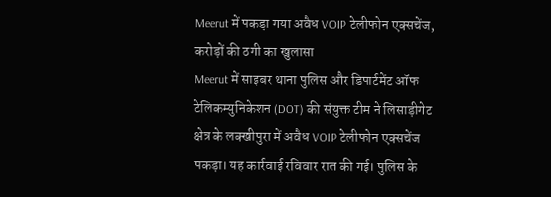Meerut में पकड़ा गया अवैध VOIP टेलीफोन एक्सचेंज, करोड़ों की ठगी का खुलासा
Meerut में साइबर थाना पुलिस और डिपार्टमेंट ऑफ टेलिकम्युनिकेशन (DOT) की संयुक्त टीम ने लिसाड़ीगेट क्षेत्र के लक्खीपुरा में अवैध VOIP टेलीफोन एक्सचेंज पकड़ा। यह कार्रवाई रविवार रात की गई। पुलिस के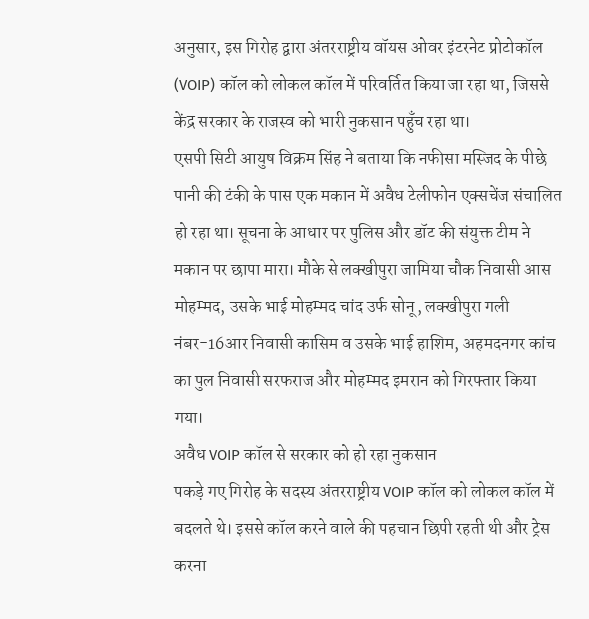अनुसार, इस गिरोह द्वारा अंतरराष्ट्रीय वॉयस ओवर इंटरनेट प्रोटोकॉल (VOIP) कॉल को लोकल कॉल में परिवर्तित किया जा रहा था, जिससे केंद्र सरकार के राजस्व को भारी नुकसान पहुँच रहा था।
एसपी सिटी आयुष विक्रम सिंह ने बताया कि नफीसा मस्जिद के पीछे पानी की टंकी के पास एक मकान में अवैध टेलीफोन एक्सचेंज संचालित हो रहा था। सूचना के आधार पर पुलिस और डॉट की संयुक्त टीम ने मकान पर छापा मारा। मौके से लक्खीपुरा जामिया चौक निवासी आस मोहम्मद, उसके भाई मोहम्मद चांद उर्फ सोनू, लक्खीपुरा गली नंबर-16आर निवासी कासिम व उसके भाई हाशिम, अहमदनगर कांच का पुल निवासी सरफराज और मोहम्मद इमरान को गिरफ्तार किया गया।
अवैध VOIP कॉल से सरकार को हो रहा नुकसान
पकड़े गए गिरोह के सदस्य अंतरराष्ट्रीय VOIP कॉल को लोकल कॉल में बदलते थे। इससे कॉल करने वाले की पहचान छिपी रहती थी और ट्रेस करना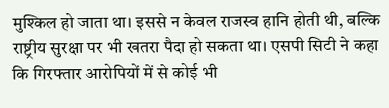मुश्किल हो जाता था। इससे न केवल राजस्व हानि होती थी, बल्कि राष्ट्रीय सुरक्षा पर भी खतरा पैदा हो सकता था। एसपी सिटी ने कहा कि गिरफ्तार आरोपियों में से कोई भी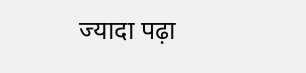ज्यादा पढ़ा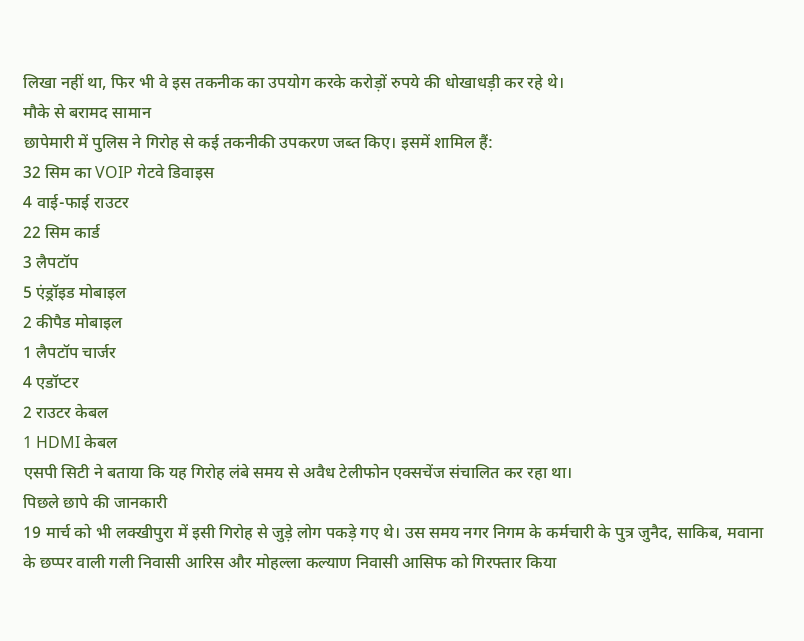लिखा नहीं था, फिर भी वे इस तकनीक का उपयोग करके करोड़ों रुपये की धोखाधड़ी कर रहे थे।
मौके से बरामद सामान
छापेमारी में पुलिस ने गिरोह से कई तकनीकी उपकरण जब्त किए। इसमें शामिल हैं:
32 सिम का VOIP गेटवे डिवाइस
4 वाई-फाई राउटर
22 सिम कार्ड
3 लैपटॉप
5 एंड्रॉइड मोबाइल
2 कीपैड मोबाइल
1 लैपटॉप चार्जर
4 एडॉप्टर
2 राउटर केबल
1 HDMI केबल
एसपी सिटी ने बताया कि यह गिरोह लंबे समय से अवैध टेलीफोन एक्सचेंज संचालित कर रहा था।
पिछले छापे की जानकारी
19 मार्च को भी लक्खीपुरा में इसी गिरोह से जुड़े लोग पकड़े गए थे। उस समय नगर निगम के कर्मचारी के पुत्र जुनैद, साकिब, मवाना के छप्पर वाली गली निवासी आरिस और मोहल्ला कल्याण निवासी आसिफ को गिरफ्तार किया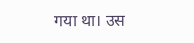गया था। उस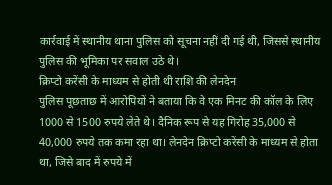कार्रवाई में स्थानीय थाना पुलिस को सूचना नहीं दी गई थी, जिससे स्थानीय पुलिस की भूमिका पर सवाल उठे थे।
क्रिप्टो करेंसी के माध्यम से होती थी राशि की लेनदेन
पुलिस पूछताछ में आरोपियों ने बताया कि वे एक मिनट की कॉल के लिए 1000 से 1500 रुपये लेते थे। दैनिक रूप से यह गिरोह 35,000 से 40,000 रुपये तक कमा रहा था। लेनदेन क्रिप्टो करेंसी के माध्यम से होता था, जिसे बाद में रुपये में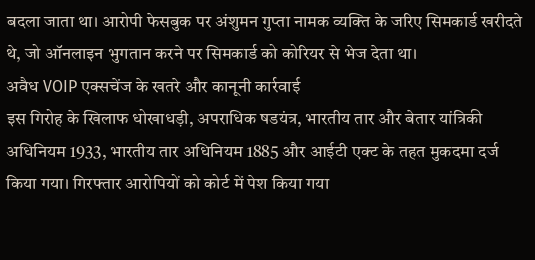बदला जाता था। आरोपी फेसबुक पर अंशुमन गुप्ता नामक व्यक्ति के जरिए सिमकार्ड खरीदते थे, जो ऑनलाइन भुगतान करने पर सिमकार्ड को कोरियर से भेज देता था।
अवैध VOIP एक्सचेंज के खतरे और कानूनी कार्रवाई
इस गिरोह के खिलाफ धोखाधड़ी, अपराधिक षडयंत्र, भारतीय तार और बेतार यांत्रिकी अधिनियम 1933, भारतीय तार अधिनियम 1885 और आईटी एक्ट के तहत मुकदमा दर्ज किया गया। गिरफ्तार आरोपियों को कोर्ट में पेश किया गया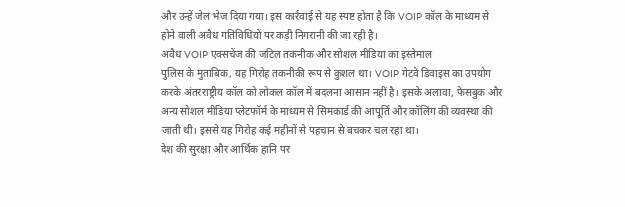और उन्हें जेल भेज दिया गया। इस कार्रवाई से यह स्पष्ट होता है कि VOIP कॉल के माध्यम से होने वाली अवैध गतिविधियों पर कड़ी निगरानी की जा रही है।
अवैध VOIP एक्सचेंज की जटिल तकनीक और सोशल मीडिया का इस्तेमाल
पुलिस के मुताबिक, यह गिरोह तकनीकी रूप से कुशल था। VOIP गेटवे डिवाइस का उपयोग करके अंतरराष्ट्रीय कॉल को लोकल कॉल में बदलना आसान नहीं है। इसके अलावा, फेसबुक और अन्य सोशल मीडिया प्लेटफॉर्म के माध्यम से सिमकार्ड की आपूर्ति और कॉलिंग की व्यवस्था की जाती थी। इससे यह गिरोह कई महीनों से पहचान से बचकर चल रहा था।
देश की सुरक्षा और आर्थिक हानि पर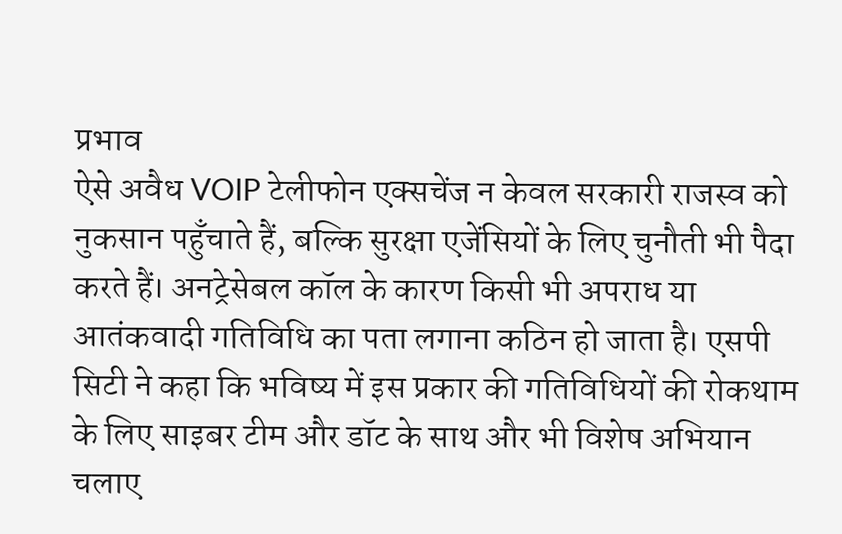प्रभाव
ऐसे अवैध VOIP टेलीफोन एक्सचेंज न केवल सरकारी राजस्व को नुकसान पहुँचाते हैं, बल्कि सुरक्षा एजेंसियों के लिए चुनौती भी पैदा करते हैं। अनट्रेसेबल कॉल के कारण किसी भी अपराध या आतंकवादी गतिविधि का पता लगाना कठिन हो जाता है। एसपी सिटी ने कहा कि भविष्य में इस प्रकार की गतिविधियों की रोकथाम के लिए साइबर टीम और डॉट के साथ और भी विशेष अभियान चलाए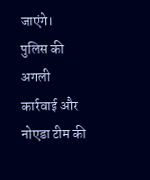जाएंगे।
पुलिस की अगली कार्रवाई और नोएडा टीम की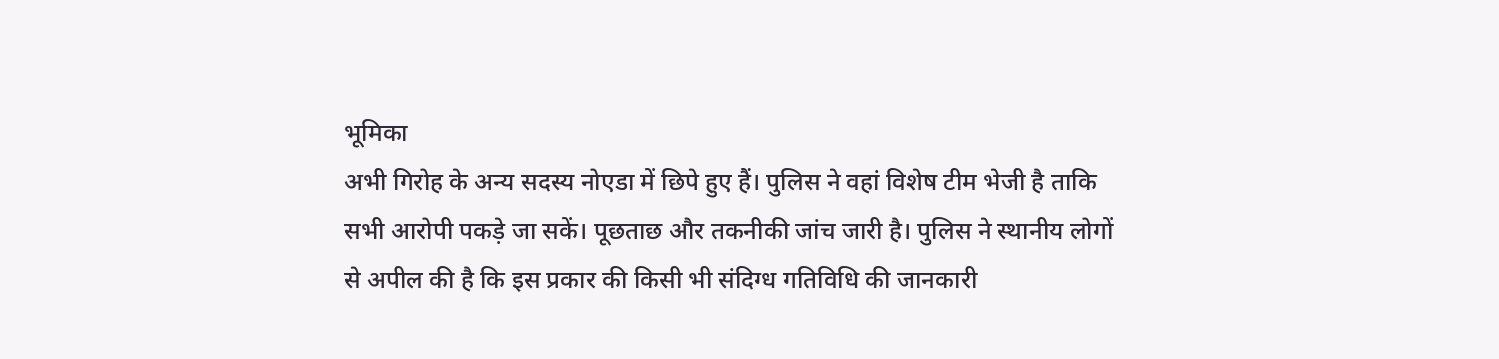भूमिका
अभी गिरोह के अन्य सदस्य नोएडा में छिपे हुए हैं। पुलिस ने वहां विशेष टीम भेजी है ताकि सभी आरोपी पकड़े जा सकें। पूछताछ और तकनीकी जांच जारी है। पुलिस ने स्थानीय लोगों से अपील की है कि इस प्रकार की किसी भी संदिग्ध गतिविधि की जानकारी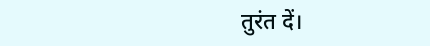तुरंत दें।